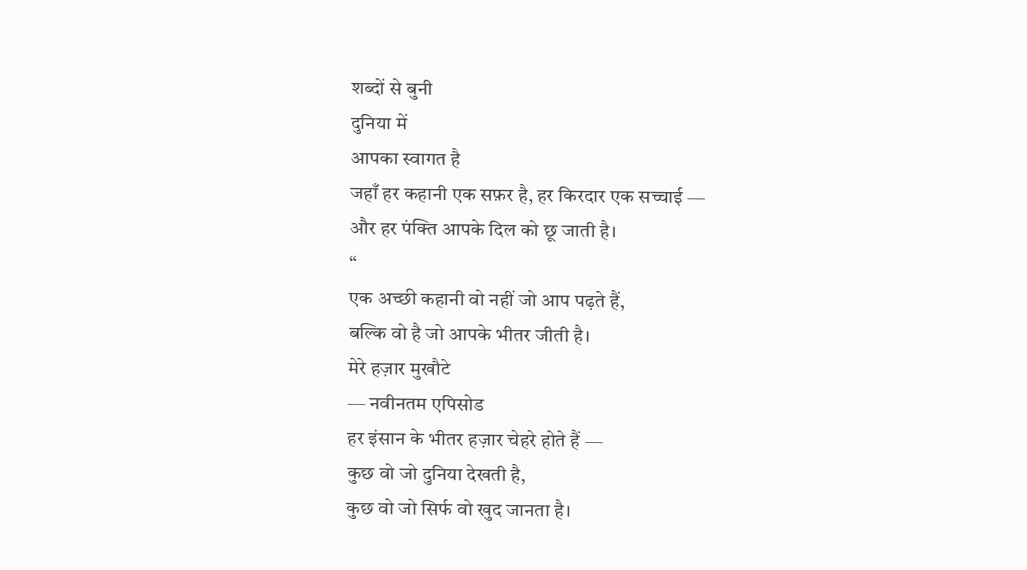शब्दों से बुनी
दुनिया में
आपका स्वागत है
जहाँ हर कहानी एक सफ़र है, हर किरदार एक सच्चाई —
और हर पंक्ति आपके दिल को छू जाती है।
“
एक अच्छी कहानी वो नहीं जो आप पढ़ते हैं,
बल्कि वो है जो आपके भीतर जीती है।
मेरे हज़ार मुखौटे
— नवीनतम एपिसोड
हर इंसान के भीतर हज़ार चेहरे होते हैं —
कुछ वो जो दुनिया देखती है,
कुछ वो जो सिर्फ वो खुद जानता है।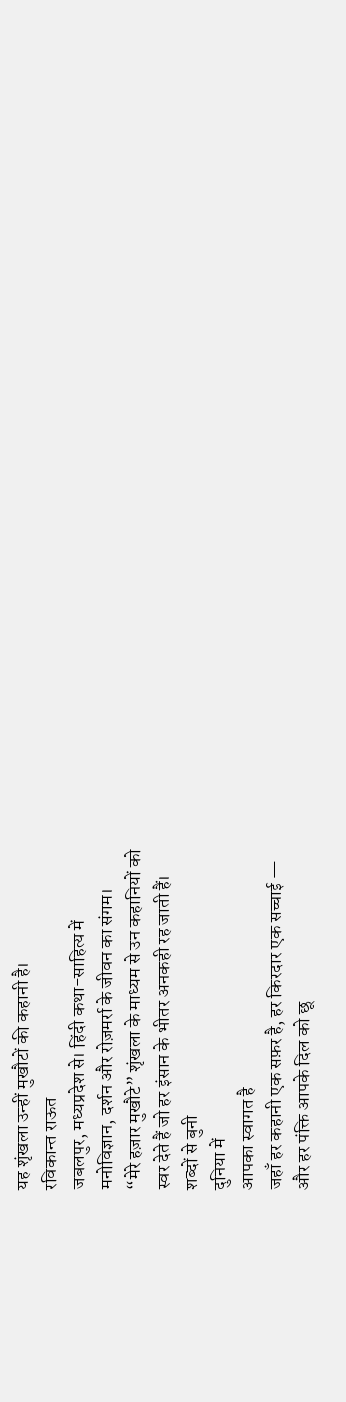यह शृंखला उन्हीं मुखौटों की कहानी है।
रविकान्त राऊत
जबलपुर, मध्यप्रदेश से। हिंदी कथा-साहित्य में
मनोविज्ञान, दर्शन और रोज़मर्रा के जीवन का संगम।
“मेरे हज़ार मुखौटे” शृंखला के माध्यम से उन कहानियों को
स्वर देते हैं जो हर इंसान के भीतर अनकही रह जाती हैं।
शब्दों से बुनी
दुनिया में
आपका स्वागत है
जहाँ हर कहानी एक सफ़र है, हर किरदार एक सच्चाई —
और हर पंक्ति आपके दिल को छू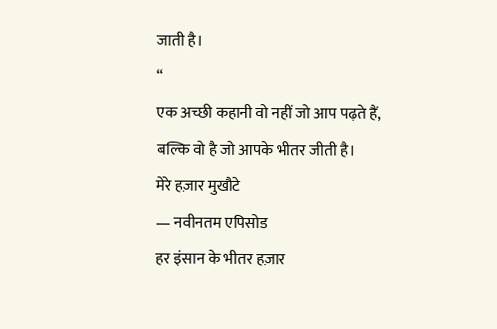जाती है।
“
एक अच्छी कहानी वो नहीं जो आप पढ़ते हैं,
बल्कि वो है जो आपके भीतर जीती है।
मेरे हज़ार मुखौटे
— नवीनतम एपिसोड
हर इंसान के भीतर हज़ार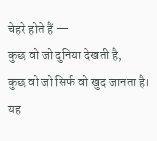चेहरे होते हैं —
कुछ वो जो दुनिया देखती है,
कुछ वो जो सिर्फ वो खुद जानता है।
यह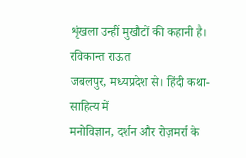शृंखला उन्हीं मुखौटों की कहानी है।
रविकान्त राऊत
जबलपुर, मध्यप्रदेश से। हिंदी कथा-साहित्य में
मनोविज्ञान, दर्शन और रोज़मर्रा के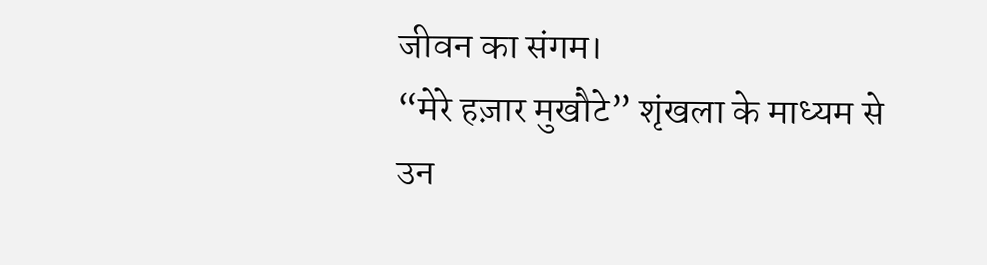जीवन का संगम।
“मेरे हज़ार मुखौटे” शृंखला के माध्यम से उन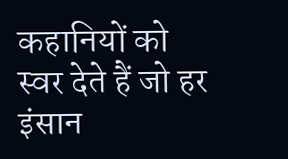कहानियों को
स्वर देते हैं जो हर इंसान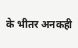के भीतर अनकही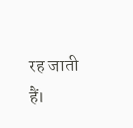रह जाती हैं।